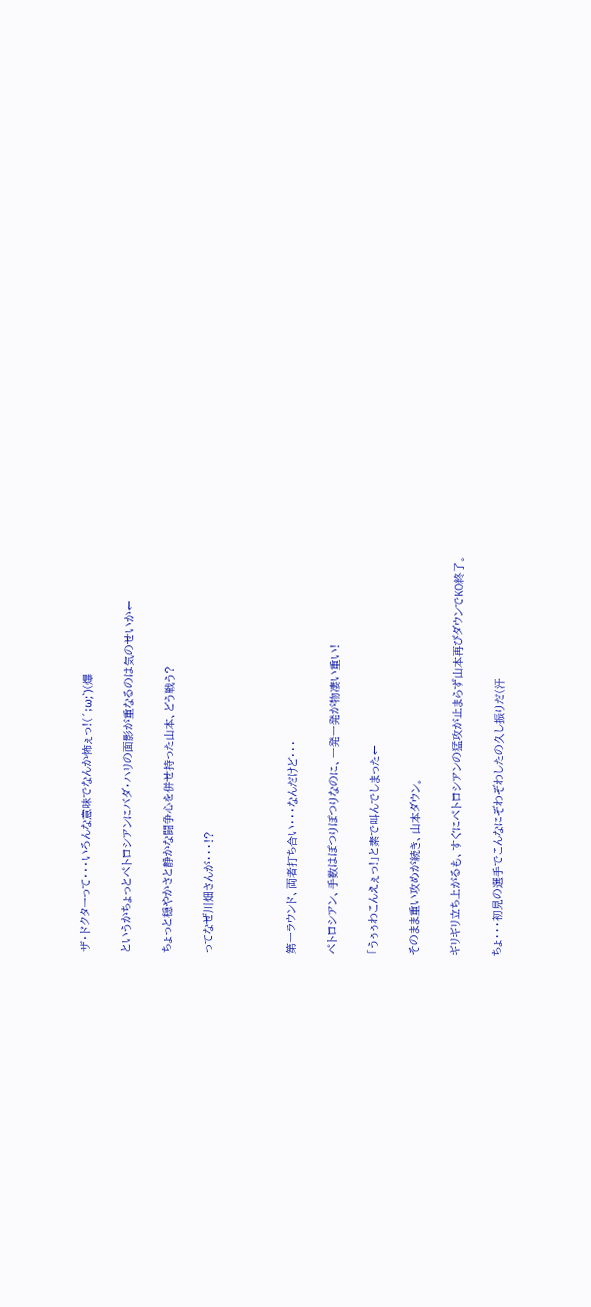ザ・ドクターって・・・いろんな意味でなんか怖ぇっ!(´;ω;`)(爆

というかちょっとペトロシアンにバダ・ハリの面影が重なるのは気のせいか←

ちょっと穏やかさと静かな闘争心を併せ持った山本、どう戦う?

ってなぜ川畑さんが・・・!?



第一ラウンド、両者打ち合い・・・なんだけど・・・

ペトロシアン、手数はぽつりぽつりなのに、一発一発が物凄い重い!

「うぅぅわこんえぇっ!」と素で叫んでしまった←

そのまま重い攻めが続き、山本ダウン。

ギリギリ立ち上がるも、すぐにペトロシアンの猛攻が止まらず山本再びダウンでKO終了。

ちょ・・・初見の選手でこんなにぞわぞわしたの久し振りだ(汗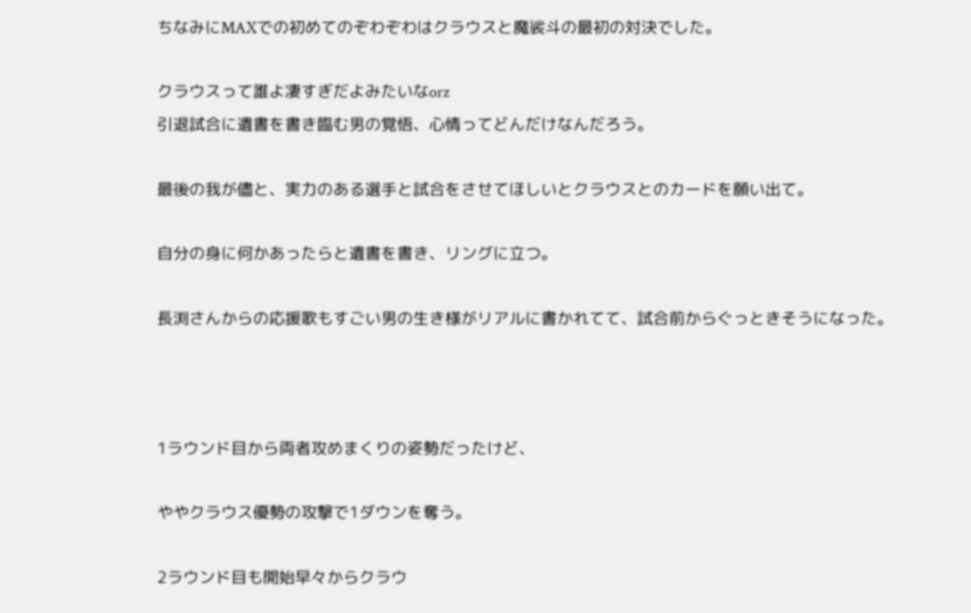ちなみにMAXでの初めてのぞわぞわはクラウスと魔裟斗の最初の対決でした。

クラウスって誰よ凄すぎだよみたいなorz
引退試合に遺書を書き臨む男の覚悟、心情ってどんだけなんだろう。

最後の我が儘と、実力のある選手と試合をさせてほしいとクラウスとのカードを願い出て。

自分の身に何かあったらと遺書を書き、リングに立つ。

長渕さんからの応援歌もすごい男の生き様がリアルに書かれてて、試合前からぐっときそうになった。



1ラウンド目から両者攻めまくりの姿勢だったけど、

ややクラウス優勢の攻撃で1ダウンを奪う。

2ラウンド目も開始早々からクラウ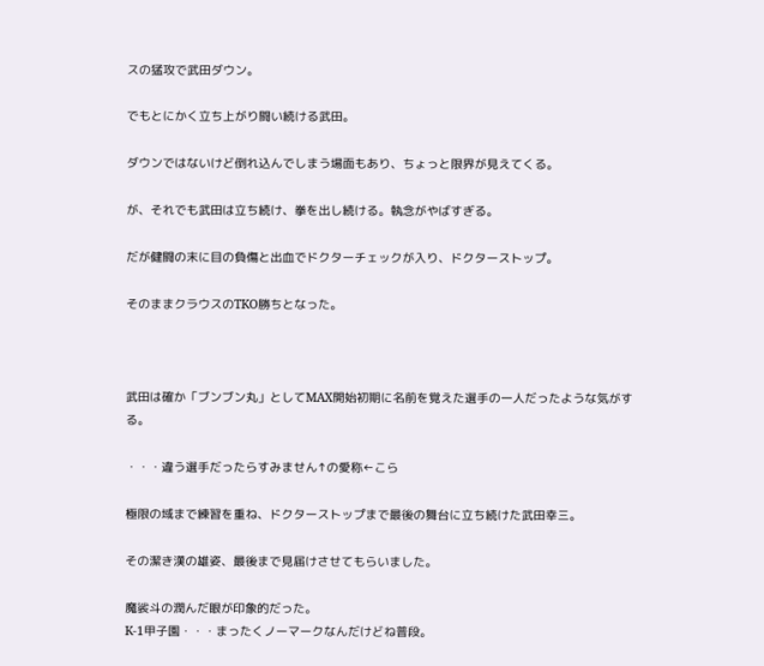スの猛攻で武田ダウン。

でもとにかく立ち上がり闘い続ける武田。

ダウンではないけど倒れ込んでしまう場面もあり、ちょっと限界が見えてくる。

が、それでも武田は立ち続け、拳を出し続ける。執念がやばすぎる。

だが健闘の末に目の負傷と出血でドクターチェックが入り、ドクターストップ。

そのままクラウスのTKO勝ちとなった。



武田は確か「ブンブン丸」としてMAX開始初期に名前を覚えた選手の一人だったような気がする。

・・・違う選手だったらすみません↑の愛称←こら

極限の域まで練習を重ね、ドクターストップまで最後の舞台に立ち続けた武田幸三。

その潔き漢の雄姿、最後まで見届けさせてもらいました。

魔裟斗の潤んだ眼が印象的だった。
K-1甲子園・・・まったくノーマークなんだけどね普段。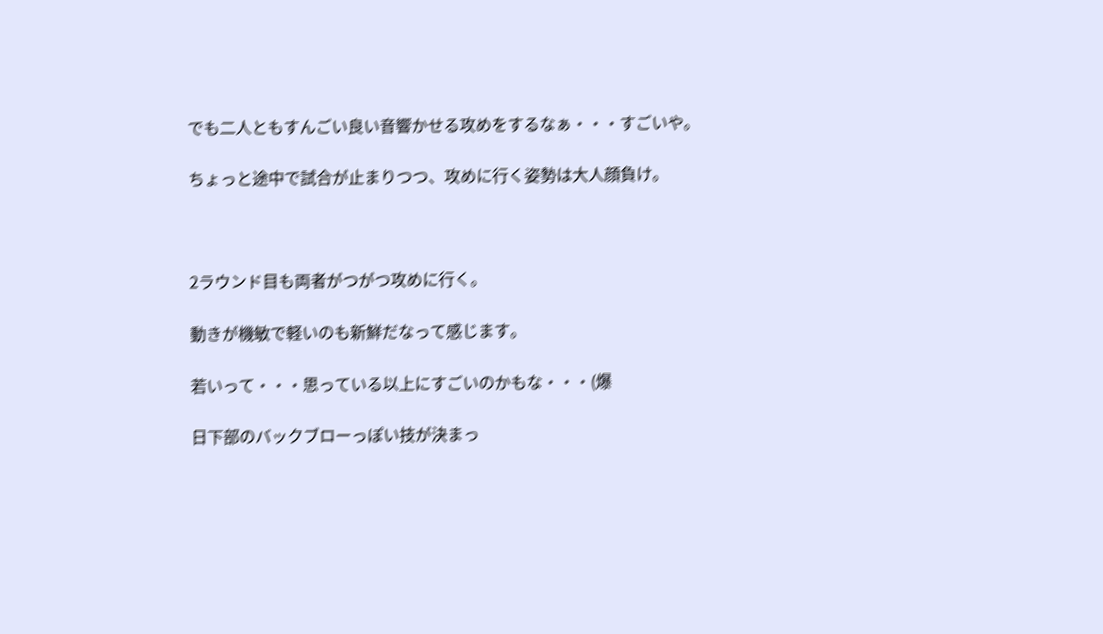でも二人ともすんごい良い音響かせる攻めをするなぁ・・・すごいや。

ちょっと途中で試合が止まりつつ、攻めに行く姿勢は大人顔負け。



2ラウンド目も両者がつがつ攻めに行く。

動きが機敏で軽いのも新鮮だなって感じます。

若いって・・・思っている以上にすごいのかもな・・・(爆

日下部のバックブローっぽい技が決まっ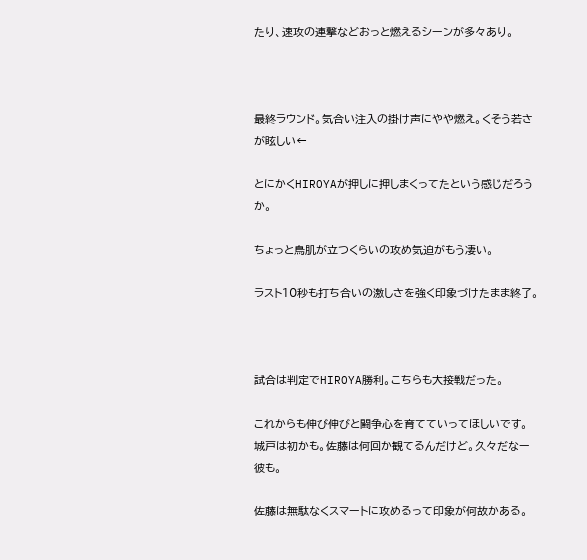たり、速攻の連撃などおっと燃えるシーンが多々あり。



最終ラウンド。気合い注入の掛け声にやや燃え。くそう若さが眩しい←

とにかくHIROYAが押しに押しまくってたという感じだろうか。

ちょっと鳥肌が立つくらいの攻め気迫がもう凄い。

ラスト10秒も打ち合いの激しさを強く印象づけたまま終了。



試合は判定でHIROYA勝利。こちらも大接戦だった。

これからも伸び伸びと闘争心を育てていってほしいです。
城戸は初かも。佐藤は何回か観てるんだけど。久々だなー彼も。

佐藤は無駄なくスマートに攻めるって印象が何故かある。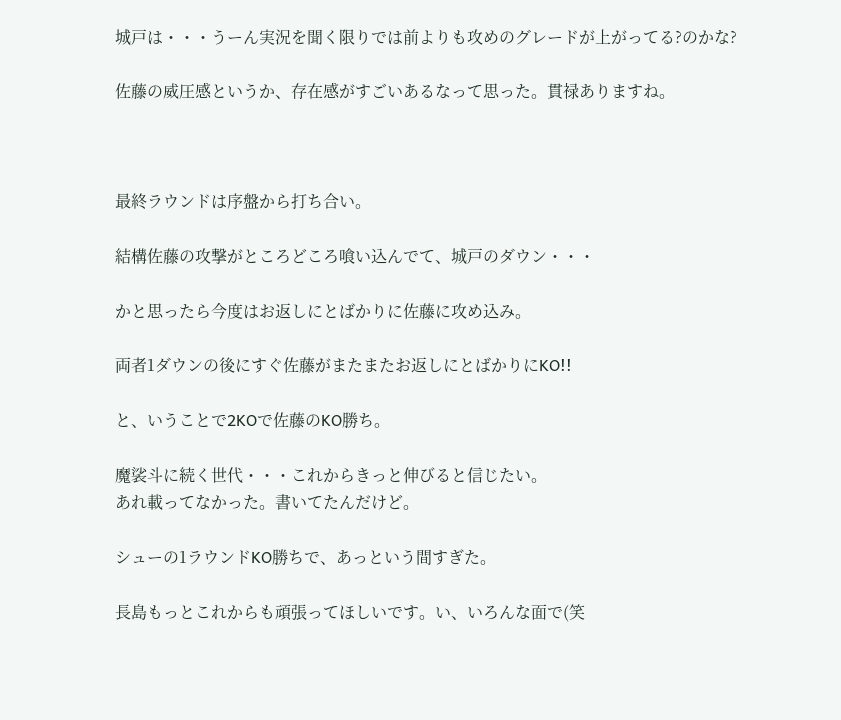城戸は・・・うーん実況を聞く限りでは前よりも攻めのグレードが上がってる?のかな?

佐藤の威圧感というか、存在感がすごいあるなって思った。貫禄ありますね。



最終ラウンドは序盤から打ち合い。

結構佐藤の攻撃がところどころ喰い込んでて、城戸のダウン・・・

かと思ったら今度はお返しにとばかりに佐藤に攻め込み。

両者1ダウンの後にすぐ佐藤がまたまたお返しにとばかりにKO!!

と、いうことで2KOで佐藤のKO勝ち。

魔裟斗に続く世代・・・これからきっと伸びると信じたい。
あれ載ってなかった。書いてたんだけど。

シューの1ラウンドKO勝ちで、あっという間すぎた。

長島もっとこれからも頑張ってほしいです。い、いろんな面で(笑